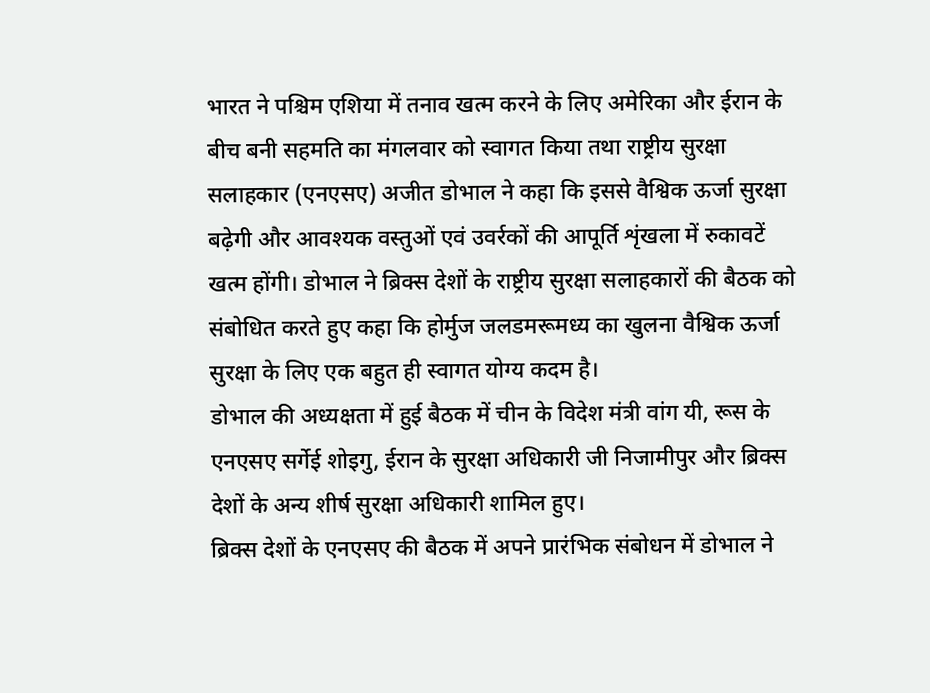भारत ने पश्चिम एशिया में तनाव खत्म करने के लिए अमेरिका और ईरान के बीच बनी सहमति का मंगलवार को स्वागत किया तथा राष्ट्रीय सुरक्षा सलाहकार (एनएसए) अजीत डोभाल ने कहा कि इससे वैश्विक ऊर्जा सुरक्षा बढ़ेगी और आवश्यक वस्तुओं एवं उवर्रकों की आपूर्ति शृंखला में रुकावटें खत्म होंगी। डोभाल ने ब्रिक्स देशों के राष्ट्रीय सुरक्षा सलाहकारों की बैठक को संबोधित करते हुए कहा कि होर्मुज जलडमरूमध्य का खुलना वैश्विक ऊर्जा सुरक्षा के लिए एक बहुत ही स्वागत योग्य कदम है।
डोभाल की अध्यक्षता में हुई बैठक में चीन के विदेश मंत्री वांग यी, रूस के एनएसए सर्गेई शोइगु, ईरान के सुरक्षा अधिकारी जी निजामीपुर और ब्रिक्स देशों के अन्य शीर्ष सुरक्षा अधिकारी शामिल हुए।
ब्रिक्स देशों के एनएसए की बैठक में अपने प्रारंभिक संबोधन में डोभाल ने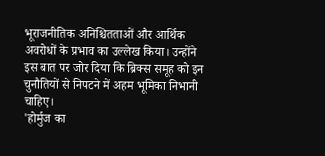भूराजनीतिक अनिश्चितताओं और आर्थिक अवरोधों के प्रभाव का उल्लेख किया। उन्होंने इस बात पर जोर दिया कि ब्रिक्स समूह को इन चुनौतियों से निपटने में अहम भूमिका निभानी चाहिए।
'होर्मुज का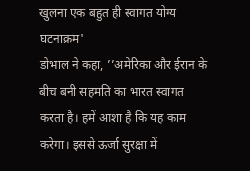खुलना एक बहुत ही स्वागत योग्य घटनाक्रम'
डोभाल ने कहा, ’’अमेरिका और ईरान के बीच बनी सहमति का भारत स्वागत करता है। हमें आशा है कि यह काम करेगा। इससे ऊर्जा सुरक्षा में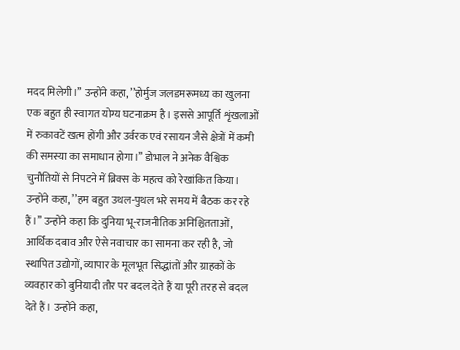मदद मिलेगी।’’ उन्होंने कहा, ’’होर्मुज जलडमरूमध्य का खुलना एक बहुत ही स्वागत योग्य घटनाक्रम है। इससे आपूर्ति शृंखलाओं में रुकावटें खत्म होंगी और उर्वरक एवं रसायन जैसे क्षेत्रों में कमी की समस्या का समाधान होगा।’’ डोभाल ने अनेक वैश्विक चुनौतियों से निपटने में ब्रिक्स के महत्व को रेखांकित किया।
उन्होंने कहा, ’’हम बहुत उथल-पुथल भरे समय में बैठक कर रहे हैं।’’ उन्होंने कहा कि दुनिया भू-राजनीतिक अनिश्चितताओं, आर्थिक दबाव और ऐसे नवाचार का सामना कर रही है, जो स्थापित उद्योगों, व्यापार के मूलभूत सिद्धांतों और ग्राहकों के व्यवहार को बुनियादी तौर पर बदल देते हैं या पूरी तरह से बदल देते हैं। उन्होंने कहा,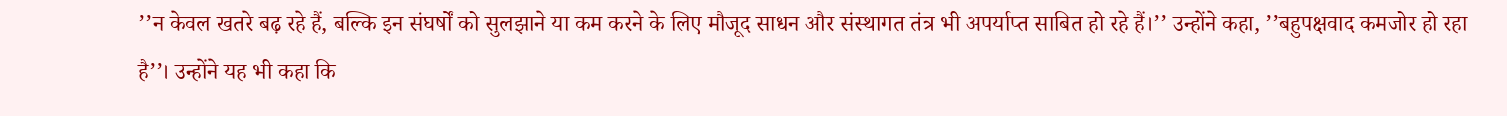’’न केवल खतरे बढ़ रहे हैं, बल्कि इन संघर्षों को सुलझाने या कम करने के लिए मौजूद साधन और संस्थागत तंत्र भी अपर्याप्त साबित हो रहे हैं।’’ उन्होंने कहा, ’’बहुपक्षवाद कमजोर हो रहा है’’। उन्होंने यह भी कहा कि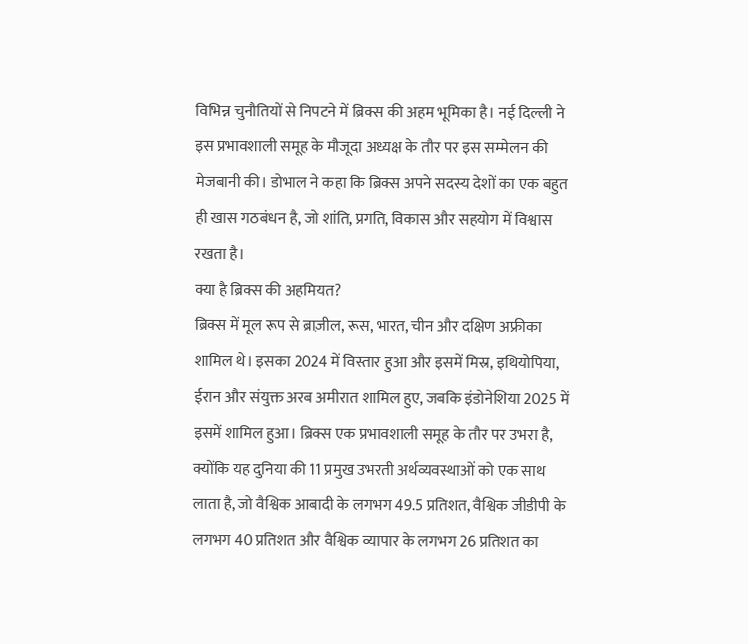विभिन्न चुनौतियों से निपटने में ब्रिक्स की अहम भूमिका है। नई दिल्ली ने इस प्रभावशाली समूह के मौजूदा अध्यक्ष के तौर पर इस सम्मेलन की मेजबानी की। डोभाल ने कहा कि ब्रिक्स अपने सदस्य देशों का एक बहुत ही खास गठबंधन है, जो शांति, प्रगति, विकास और सहयोग में विश्वास रखता है।
क्या है ब्रिक्स की अहमियत?
ब्रिक्स में मूल रूप से ब्राज़ील, रूस, भारत, चीन और दक्षिण अफ्रीका शामिल थे। इसका 2024 में विस्तार हुआ और इसमें मिस्र, इथियोपिया, ईरान और संयुक्त अरब अमीरात शामिल हुए, जबकि इंडोनेशिया 2025 में इसमें शामिल हुआ। ब्रिक्स एक प्रभावशाली समूह के तौर पर उभरा है, क्योंकि यह दुनिया की 11 प्रमुख उभरती अर्थव्यवस्थाओं को एक साथ लाता है, जो वैश्विक आबादी के लगभग 49.5 प्रतिशत, वैश्विक जीडीपी के लगभग 40 प्रतिशत और वैश्विक व्यापार के लगभग 26 प्रतिशत का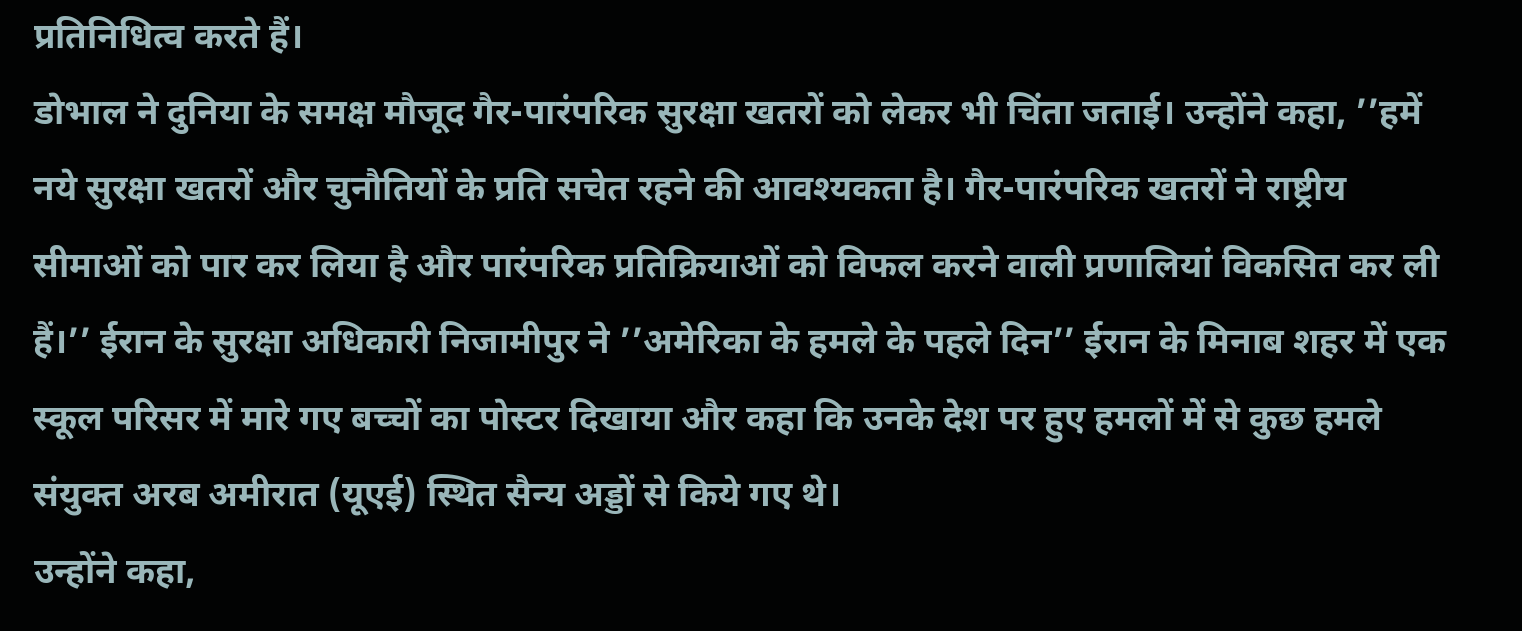प्रतिनिधित्व करते हैं।
डोभाल ने दुनिया के समक्ष मौजूद गैर-पारंपरिक सुरक्षा खतरों को लेकर भी चिंता जताई। उन्होंने कहा, ’’हमें नये सुरक्षा खतरों और चुनौतियों के प्रति सचेत रहने की आवश्यकता है। गैर-पारंपरिक खतरों ने राष्ट्रीय सीमाओं को पार कर लिया है और पारंपरिक प्रतिक्रियाओं को विफल करने वाली प्रणालियां विकसित कर ली हैं।’’ ईरान के सुरक्षा अधिकारी निजामीपुर ने ’’अमेरिका के हमले के पहले दिन’’ ईरान के मिनाब शहर में एक स्कूल परिसर में मारे गए बच्चों का पोस्टर दिखाया और कहा कि उनके देश पर हुए हमलों में से कुछ हमले संयुक्त अरब अमीरात (यूएई) स्थित सैन्य अड्डों से किये गए थे।
उन्होंने कहा,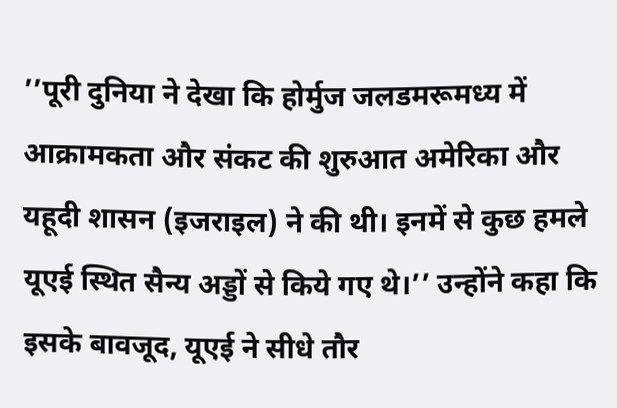’’पूरी दुनिया ने देखा कि होर्मुज जलडमरूमध्य में आक्रामकता और संकट की शुरुआत अमेरिका और यहूदी शासन (इजराइल) ने की थी। इनमें से कुछ हमले यूएई स्थित सैन्य अड्डों से किये गए थे।’’ उन्होंने कहा कि इसके बावजूद, यूएई ने सीधे तौर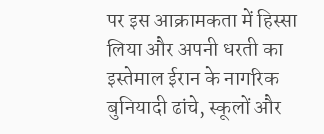पर इस आक्रामकता में हिस्सा लिया और अपनी धरती का इस्तेमाल ईरान के नागरिक बुनियादी ढांचे, स्कूलों और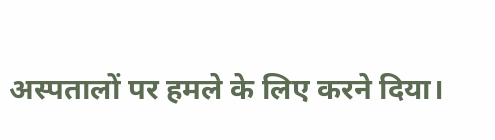अस्पतालों पर हमले के लिए करने दिया।